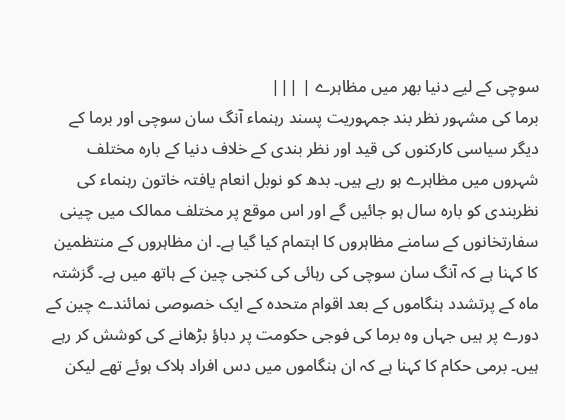سوچی کے لیے دنیا بھر میں مظاہرے | |||
برما کی مشہور نظر بند جمہوریت پسند رہنماء آنگ سان سوچی اور برما کے دیگر سیاسی کارکنوں کی قید اور نظر بندی کے خلاف دنیا کے بارہ مختلف شہروں میں مظاہرے ہو رہے ہیں۔ بدھ کو نوبل انعام یافتہ خاتون رہنماء کی نظربندی کو بارہ سال ہو جائیں گے اور اس موقع پر مختلف ممالک میں چینی سفارتخانوں کے سامنے مظاہروں کا اہتمام کیا گیا ہے۔ ان مظاہروں کے منتظمین کا کہنا ہے کہ آنگ سان سوچی کی رہائی کی کنجی چین کے ہاتھ میں ہے۔ گزشتہ ماہ کے پرتشدد ہنگاموں کے بعد اقوام متحدہ کے ایک خصوصی نمائندے چین کے دورے پر ہیں جہاں وہ برما کی فوجی حکومت پر دباؤ بڑھانے کی کوشش کر رہے ہیں۔ برمی حکام کا کہنا ہے کہ ان ہنگاموں میں دس افراد ہلاک ہوئے تھے لیکن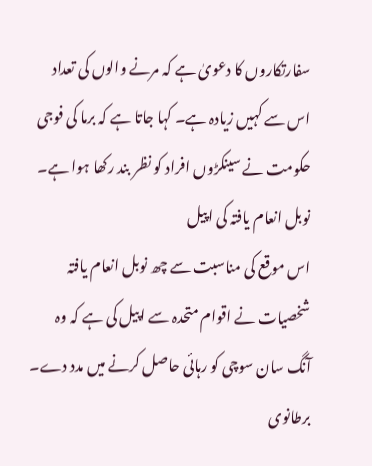سفارتکاروں کا دعویٰ ہے کہ مرنے والوں کی تعداد اس سے کہیں زیادہ ہے۔ کہا جاتا ہے کہ برما کی فوجی حکومت نے سینکڑوں افراد کو نظر بند رکھا ہوا ہے۔ نوبل انعام یافتہ کی اپیل
اس موقع کی مناسبت سے چھ نوبل انعام یافتہ شخصیات نے اقوام متحدہ سے اپیل کی ہے کہ وہ آنگ سان سوچی کو رہائی حاصل کرنے میں مدد دے۔ برطانوی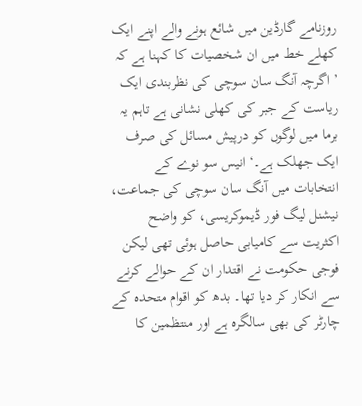روزنامے گارڈین میں شائع ہونے والے اپنے ایک کھلے خط میں ان شخصیات کا کہنا ہے کہ ’ اگرچہ آنگ سان سوچی کی نظربندی ایک ریاست کے جبر کی کھلی نشانی ہے تاہم یہ برما میں لوگوں کو درپیش مسائل کی صرف ایک جھلک ہے۔‘ انیس سو نوے کے انتخابات میں آنگ سان سوچی کی جماعت، نیشنل لیگ فور ڈیموکریسی، کو واضح اکثریت سے کامیابی حاصل ہوئی تھی لیکن فوجی حکومت نے اقتدار ان کے حوالے کرنے سے انکار کر دیا تھا۔ بدھ کو اقوام متحدہ کے چارٹر کی بھی سالگرہ ہے اور منتظمین کا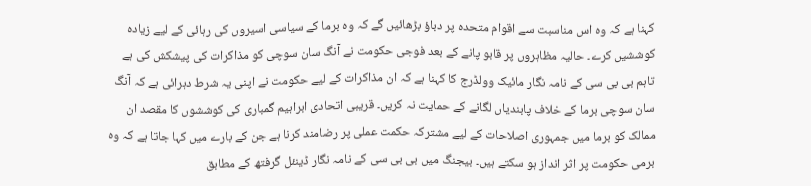کہنا ہے کہ وہ اس مناسبت سے اقوام متحدہ پر دباؤ بڑھائیں گے کہ وہ برما کے سیاسی اسیروں کی رہائی کے لیے زیادہ کوششیں کرے۔ حالیہ مظاہروں پر قابو پانے کے بعد فوجی حکومت نے آنگ سان سوچی کو مذاکرات کی پیشکش کی ہے تاہم بی بی سی کے نامہ نگار مائیک وولڈرج کا کہنا ہے کہ ان مذاکرات کے لیے حکومت نے اپنی یہ شرط دہرائی ہے کہ آنگ سان سوچی برما کے خلاف پابندیاں لگانے کے حمایت نہ کریں۔ قریبی اتحادی ابراہیم گمباری کی کوششوں کا مقصد ان ممالک کو برما میں جمہوری اصلاحات کے لیے مشترکہ حکمت عملی پر رضامند کرنا ہے جن کے بارے میں کہا جاتا ہے کہ وہ برمی حکومت پر اثر انداز ہو سکتے ہیں۔ بیجنگ میں بی بی سی کے نامہ نگار ڈینئل گرفتھ کے مطابق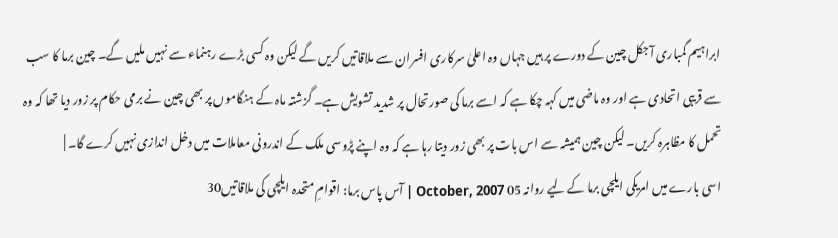ابراہیم گمباری آجکل چین کے دورے پر ہیں جہاں وہ اعلیٰ سرکاری افسران سے ملاقاتیں کریں گے لیکن وہ کسی بڑے رہنماء سے نہیں ملیں گے۔ چین برما کا سب سے قریبی اتحادی ہے اور وہ ماضی میں کہہ چکا ہے کہ اسے برما کی صورتحال پر شدید تشویش ہے۔ گزشتہ ماہ کے ہنگاموں پر بھی چین نے برمی حکام پر زور دیا تھا کہ وہ تحمل کا مظاہرہ کریں۔ لیکن چین ہمیشہ سے اس بات پر بھی زور دیتا رہا ہے کہ وہ اپنے پڑوسی ملک کے اندرونی معاملات میں دخل اندازی نہیں کرے گا۔ |
اسی بارے میں امریکی ایلچی برما کے لیے روانہ 05 October, 2007 | آس پاس برما: اقوامِ متحدہ ایلچی کی ملاقاتیں30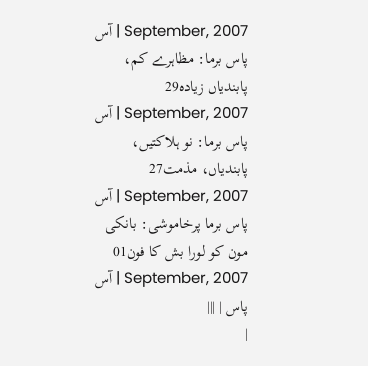September, 2007 | آس پاس برما: مظاہرے کم، پابندیاں زیادہ29 September, 2007 | آس پاس برما: نو ہلاکتیں، پابندیاں، مذمت27 September, 2007 | آس پاس برما پرخاموشی: بانکی مون کو لورا بش کا فون01 September, 2007 | آس پاس | |||
|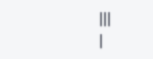|||
|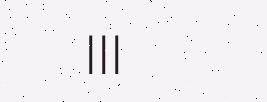|||